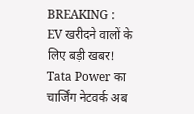BREAKING :
EV खरीदने वालों के लिए बड़ी खबर! Tata Power का चार्जिंग नेटवर्क अब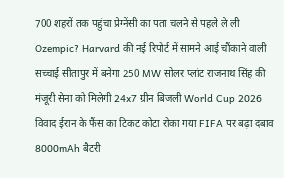700 शहरों तक पहुंचा प्रेग्नेंसी का पता चलने से पहले ले ली Ozempic? Harvard की नई रिपोर्ट में सामने आई चौंकाने वाली सच्चाई सीतापुर में बनेगा 250 MW सोलर प्लांट राजनाथ सिंह की मंजूरी सेना को मिलेगी 24x7 ग्रीन बिजली World Cup 2026 विवाद ईरान के फैंस का टिकट कोटा रोका गया FIFA पर बढ़ा दबाव 8000mAh बैटरी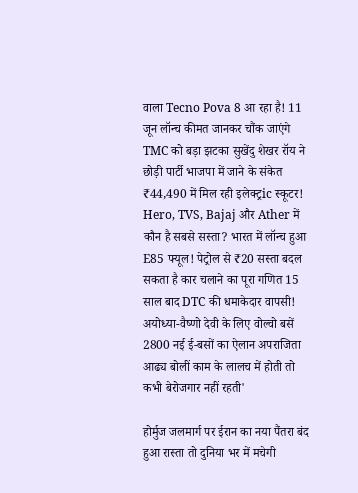वाला Tecno Pova 8 आ रहा है! 11 जून लॉन्च कीमत जानकर चौंक जाएंगे TMC को बड़ा झटका सुखेंदु शेखर रॉय ने छोड़ी पार्टी भाजपा में जाने के संकेत ₹44,490 में मिल रही इलेक्ट्रic स्कूटर! Hero, TVS, Bajaj और Ather में कौन है सबसे सस्ता? भारत में लॉन्च हुआ E85 फ्यूल! पेट्रोल से ₹20 सस्ता बदल सकता है कार चलाने का पूरा गणित 15 साल बाद DTC की धमाकेदार वापसी! अयोध्या-वैष्णो देवी के लिए वोल्वो बसें 2800 नई ई-बसों का ऐलान अपराजिता आढ्य बोलीं काम के लालच में होती तो कभी बेरोजगार नहीं रहती'

होर्मुज जलमार्ग पर ईरान का नया पैंतरा बंद हुआ रास्ता तो दुनिया भर में मचेगी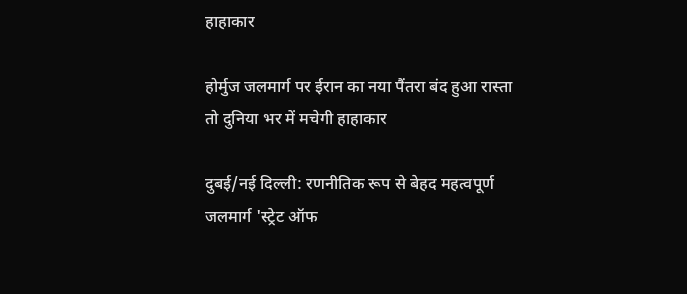हाहाकार

होर्मुज जलमार्ग पर ईरान का नया पैंतरा बंद हुआ रास्ता तो दुनिया भर में मचेगी हाहाकार

दुबई/नई दिल्ली: रणनीतिक रूप से बेहद महत्वपूर्ण जलमार्ग 'स्ट्रेट ऑफ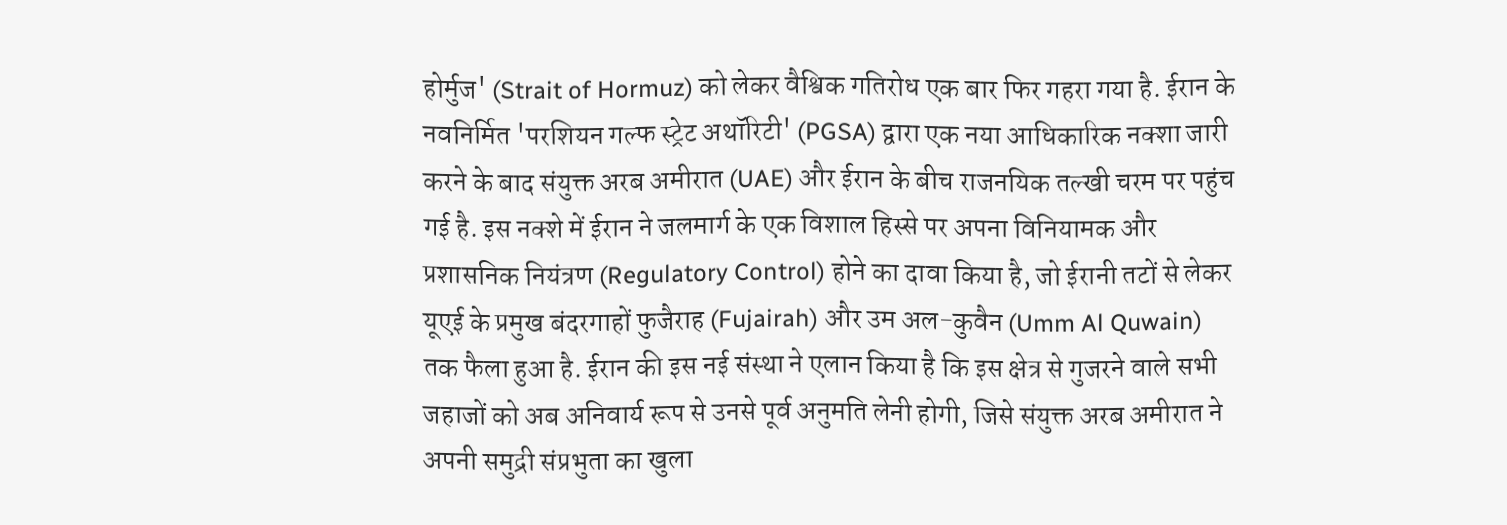होर्मुज' (Strait of Hormuz) को लेकर वैश्विक गतिरोध एक बार फिर गहरा गया है. ईरान के नवनिर्मित 'परशियन गल्फ स्ट्रेट अथॉरिटी' (PGSA) द्वारा एक नया आधिकारिक नक्शा जारी करने के बाद संयुक्त अरब अमीरात (UAE) और ईरान के बीच राजनयिक तल्खी चरम पर पहुंच गई है. इस नक्शे में ईरान ने जलमार्ग के एक विशाल हिस्से पर अपना विनियामक और प्रशासनिक नियंत्रण (Regulatory Control) होने का दावा किया है, जो ईरानी तटों से लेकर यूएई के प्रमुख बंदरगाहों फुजैराह (Fujairah) और उम अल-कुवैन (Umm Al Quwain) तक फैला हुआ है. ईरान की इस नई संस्था ने एलान किया है कि इस क्षेत्र से गुजरने वाले सभी जहाजों को अब अनिवार्य रूप से उनसे पूर्व अनुमति लेनी होगी, जिसे संयुक्त अरब अमीरात ने अपनी समुद्री संप्रभुता का खुला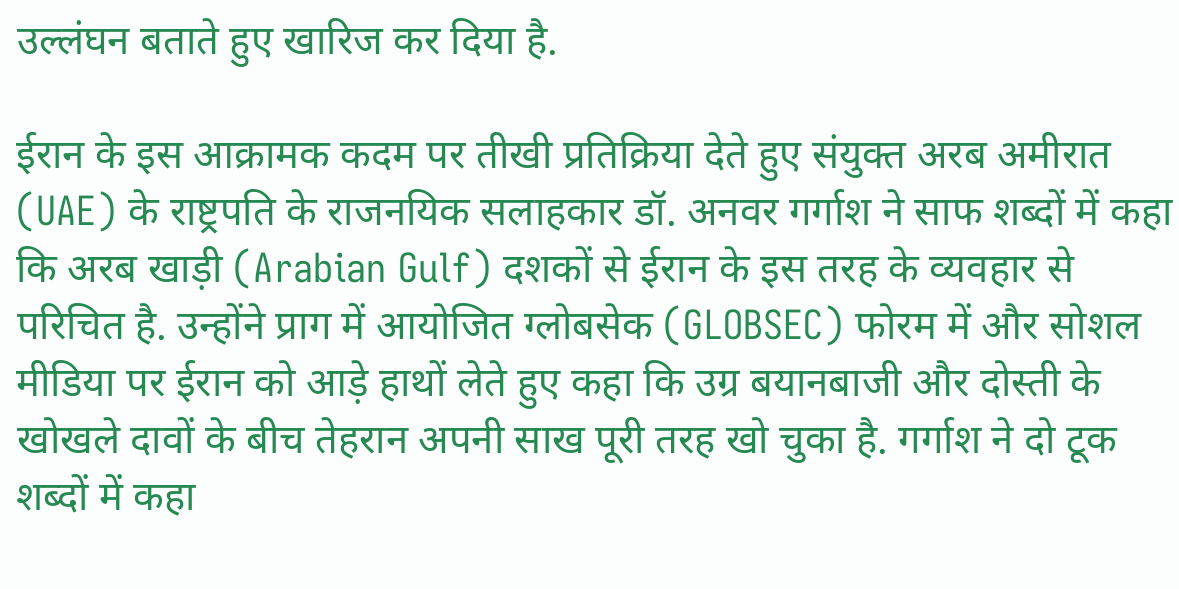उल्लंघन बताते हुए खारिज कर दिया है.

ईरान के इस आक्रामक कदम पर तीखी प्रतिक्रिया देते हुए संयुक्त अरब अमीरात (UAE) के राष्ट्रपति के राजनयिक सलाहकार डॉ. अनवर गर्गाश ने साफ शब्दों में कहा कि अरब खाड़ी (Arabian Gulf) दशकों से ईरान के इस तरह के व्यवहार से परिचित है. उन्होंने प्राग में आयोजित ग्लोबसेक (GLOBSEC) फोरम में और सोशल मीडिया पर ईरान को आड़े हाथों लेते हुए कहा कि उग्र बयानबाजी और दोस्ती के खोखले दावों के बीच तेहरान अपनी साख पूरी तरह खो चुका है. गर्गाश ने दो टूक शब्दों में कहा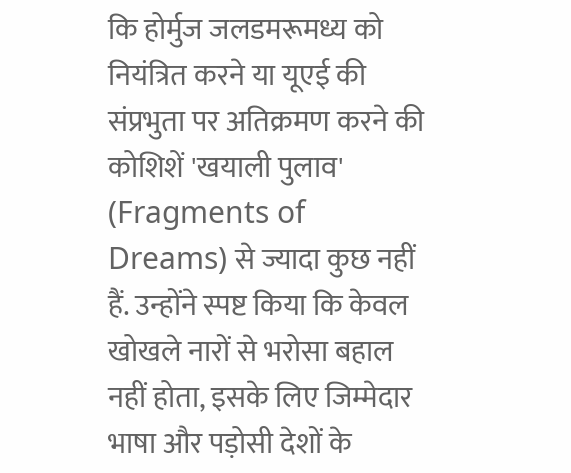कि होर्मुज जलडमरूमध्य को नियंत्रित करने या यूएई की संप्रभुता पर अतिक्रमण करने की कोशिशें 'खयाली पुलाव' (Fragments of Dreams) से ज्यादा कुछ नहीं हैं. उन्होंने स्पष्ट किया कि केवल खोखले नारों से भरोसा बहाल नहीं होता, इसके लिए जिम्मेदार भाषा और पड़ोसी देशों के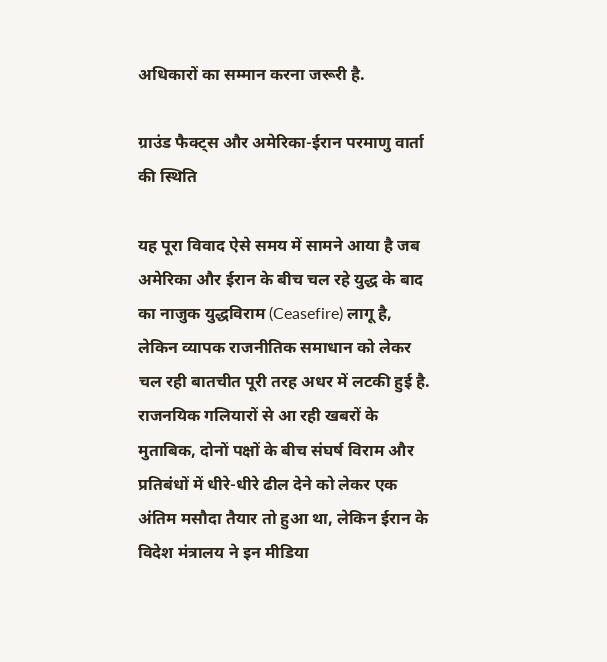अधिकारों का सम्मान करना जरूरी है.

ग्राउंड फैक्ट्स और अमेरिका-ईरान परमाणु वार्ता की स्थिति

यह पूरा विवाद ऐसे समय में सामने आया है जब अमेरिका और ईरान के बीच चल रहे युद्ध के बाद का नाजुक युद्धविराम (Ceasefire) लागू है, लेकिन व्यापक राजनीतिक समाधान को लेकर चल रही बातचीत पूरी तरह अधर में लटकी हुई है. राजनयिक गलियारों से आ रही खबरों के मुताबिक, दोनों पक्षों के बीच संघर्ष विराम और प्रतिबंधों में धीरे-धीरे ढील देने को लेकर एक अंतिम मसौदा तैयार तो हुआ था, लेकिन ईरान के विदेश मंत्रालय ने इन मीडिया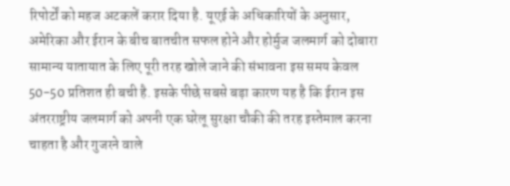रिपोर्टों को महज अटकलें करार दिया है. यूएई के अधिकारियों के अनुसार, अमेरिका और ईरान के बीच बातचीत सफल होने और होर्मुज जलमार्ग को दोबारा सामान्य यातायात के लिए पूरी तरह खोले जाने की संभावना इस समय केवल 50-50 प्रतिशत ही बची है. इसके पीछे सबसे बड़ा कारण यह है कि ईरान इस अंतरराष्ट्रीय जलमार्ग को अपनी एक घरेलू सुरक्षा चौकी की तरह इस्तेमाल करना चाहता है और गुजरने वाले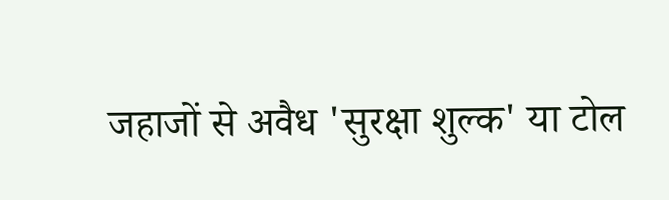जहाजों से अवैध 'सुरक्षा शुल्क' या टोल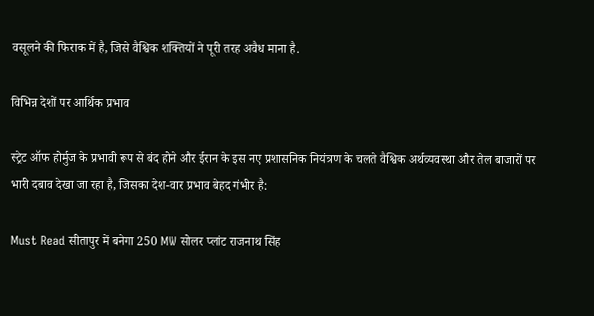वसूलने की फिराक में है, जिसे वैश्विक शक्तियों ने पूरी तरह अवैध माना है.

विभिन्न देशों पर आर्थिक प्रभाव

स्ट्रेट ऑफ होर्मुज के प्रभावी रूप से बंद होने और ईरान के इस नए प्रशासनिक नियंत्रण के चलते वैश्विक अर्थव्यवस्था और तेल बाजारों पर भारी दबाव देखा जा रहा है, जिसका देश-वार प्रभाव बेहद गंभीर है:

Must Read सीतापुर में बनेगा 250 MW सोलर प्लांट राजनाथ सिंह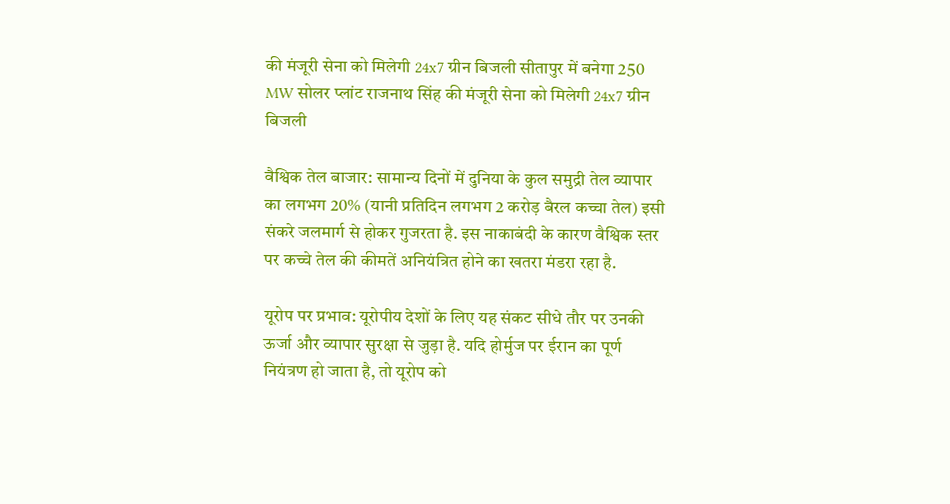की मंजूरी सेना को मिलेगी 24x7 ग्रीन बिजली सीतापुर में बनेगा 250 MW सोलर प्लांट राजनाथ सिंह की मंजूरी सेना को मिलेगी 24x7 ग्रीन बिजली

वैश्विक तेल बाजार: सामान्य दिनों में दुनिया के कुल समुद्री तेल व्यापार का लगभग 20% (यानी प्रतिदिन लगभग 2 करोड़ बैरल कच्चा तेल) इसी संकरे जलमार्ग से होकर गुजरता है. इस नाकाबंदी के कारण वैश्विक स्तर पर कच्चे तेल की कीमतें अनियंत्रित होने का खतरा मंडरा रहा है.

यूरोप पर प्रभाव: यूरोपीय देशों के लिए यह संकट सीधे तौर पर उनकी ऊर्जा और व्यापार सुरक्षा से जुड़ा है. यदि होर्मुज पर ईरान का पूर्ण नियंत्रण हो जाता है, तो यूरोप को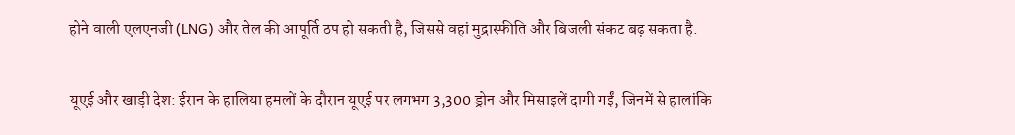होने वाली एलएनजी (LNG) और तेल की आपूर्ति ठप हो सकती है, जिससे वहां मुद्रास्फीति और बिजली संकट बढ़ सकता है.

यूएई और खाड़ी देश: ईरान के हालिया हमलों के दौरान यूएई पर लगभग 3,300 ड्रोन और मिसाइलें दागी गईं, जिनमें से हालांकि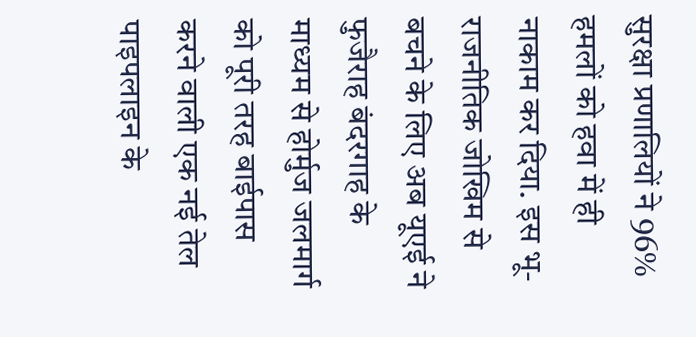सुरक्षा प्रणालियों ने 96% हमलों को हवा में ही नाकाम कर दिया. इस भू-राजनीतिक जोखिम से बचने के लिए अब यूएई ने फुजैराह बंदरगाह के माध्यम से होर्मुज जलमार्ग को पूरी तरह बाईपास करने वाली एक नई तेल पाइपलाइन के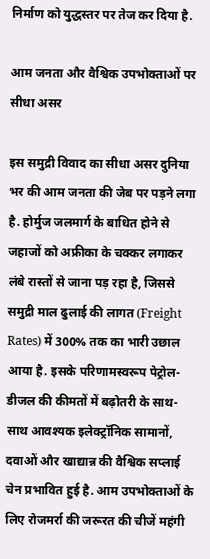निर्माण को युद्धस्तर पर तेज कर दिया है.

आम जनता और वैश्विक उपभोक्ताओं पर सीधा असर

इस समुद्री विवाद का सीधा असर दुनिया भर की आम जनता की जेब पर पड़ने लगा है. होर्मुज जलमार्ग के बाधित होने से जहाजों को अफ्रीका के चक्कर लगाकर लंबे रास्तों से जाना पड़ रहा है, जिससे समुद्री माल ढुलाई की लागत (Freight Rates) में 300% तक का भारी उछाल आया है. इसके परिणामस्वरूप पेट्रोल-डीजल की कीमतों में बढ़ोतरी के साथ-साथ आवश्यक इलेक्ट्रॉनिक सामानों, दवाओं और खाद्यान्न की वैश्विक सप्लाई चेन प्रभावित हुई है. आम उपभोक्ताओं के लिए रोजमर्रा की जरूरत की चीजें महंगी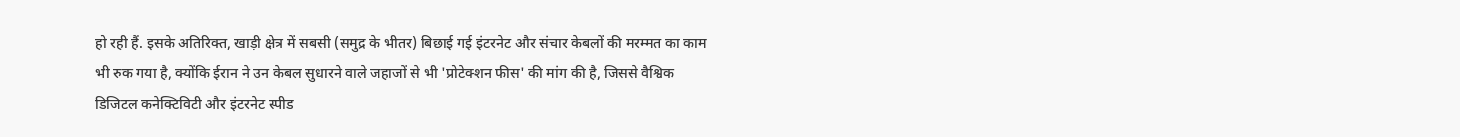हो रही हैं. इसके अतिरिक्त, खाड़ी क्षेत्र में सबसी (समुद्र के भीतर) बिछाई गई इंटरनेट और संचार केबलों की मरम्मत का काम भी रुक गया है, क्योंकि ईरान ने उन केबल सुधारने वाले जहाजों से भी 'प्रोटेक्शन फीस' की मांग की है, जिससे वैश्विक डिजिटल कनेक्टिविटी और इंटरनेट स्पीड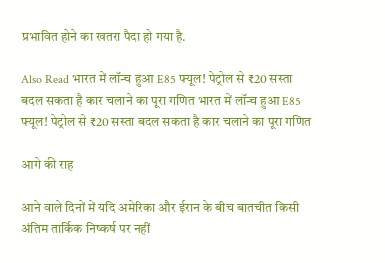प्रभावित होने का खतरा पैदा हो गया है.

Also Read भारत में लॉन्च हुआ E85 फ्यूल! पेट्रोल से ₹20 सस्ता बदल सकता है कार चलाने का पूरा गणित भारत में लॉन्च हुआ E85 फ्यूल! पेट्रोल से ₹20 सस्ता बदल सकता है कार चलाने का पूरा गणित

आगे की राह

आने वाले दिनों में यदि अमेरिका और ईरान के बीच बातचीत किसी अंतिम तार्किक निष्कर्ष पर नहीं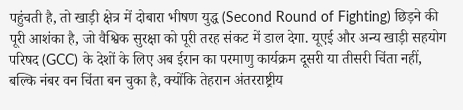पहुंचती है, तो खाड़ी क्षेत्र में दोबारा भीषण युद्ध (Second Round of Fighting) छिड़ने की पूरी आशंका है, जो वैश्विक सुरक्षा को पूरी तरह संकट में डाल देगा. यूएई और अन्य खाड़ी सहयोग परिषद (GCC) के देशों के लिए अब ईरान का परमाणु कार्यक्रम दूसरी या तीसरी चिंता नहीं, बल्कि नंबर वन चिंता बन चुका है, क्योंकि तेहरान अंतरराष्ट्रीय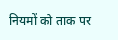नियमों को ताक पर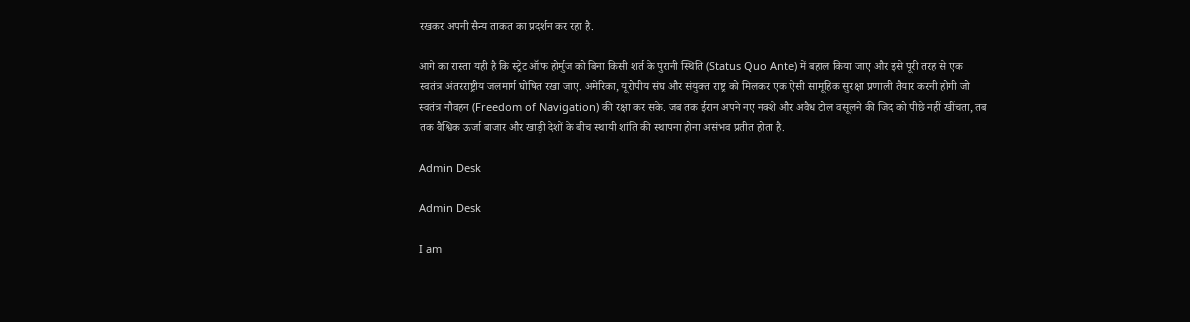रखकर अपनी सैन्य ताकत का प्रदर्शन कर रहा है.

आगे का रास्ता यही है कि स्ट्रेट ऑफ होर्मुज को बिना किसी शर्त के पुरानी स्थिति (Status Quo Ante) में बहाल किया जाए और इसे पूरी तरह से एक स्वतंत्र अंतरराष्ट्रीय जलमार्ग घोषित रखा जाए. अमेरिका, यूरोपीय संघ और संयुक्त राष्ट्र को मिलकर एक ऐसी सामूहिक सुरक्षा प्रणाली तैयार करनी होगी जो स्वतंत्र नौवहन (Freedom of Navigation) की रक्षा कर सके. जब तक ईरान अपने नए नक्शे और अवैध टोल वसूलने की जिद को पीछे नहीं खींचता, तब तक वैश्विक ऊर्जा बाजार और खाड़ी देशों के बीच स्थायी शांति की स्थापना होना असंभव प्रतीत होता है.

Admin Desk

Admin Desk

I am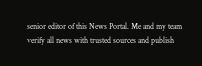senior editor of this News Portal. Me and my team verify all news with trusted sources and publish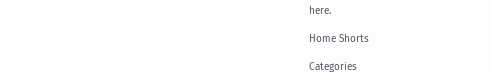here.

Home Shorts

Categories